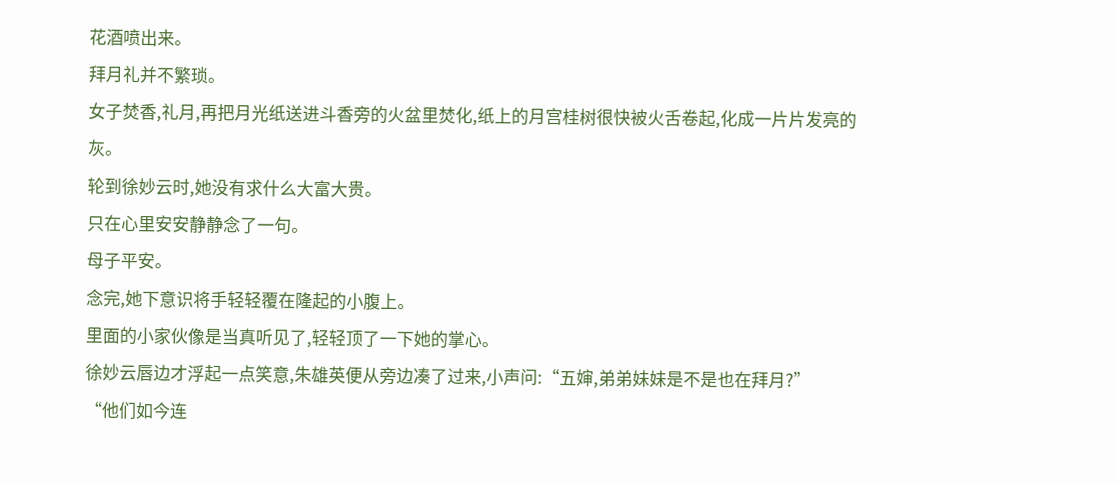花酒喷出来。
拜月礼并不繁琐。
女子焚香,礼月,再把月光纸送进斗香旁的火盆里焚化,纸上的月宫桂树很快被火舌卷起,化成一片片发亮的灰。
轮到徐妙云时,她没有求什么大富大贵。
只在心里安安静静念了一句。
母子平安。
念完,她下意识将手轻轻覆在隆起的小腹上。
里面的小家伙像是当真听见了,轻轻顶了一下她的掌心。
徐妙云唇边才浮起一点笑意,朱雄英便从旁边凑了过来,小声问:“五婶,弟弟妹妹是不是也在拜月?”
“他们如今连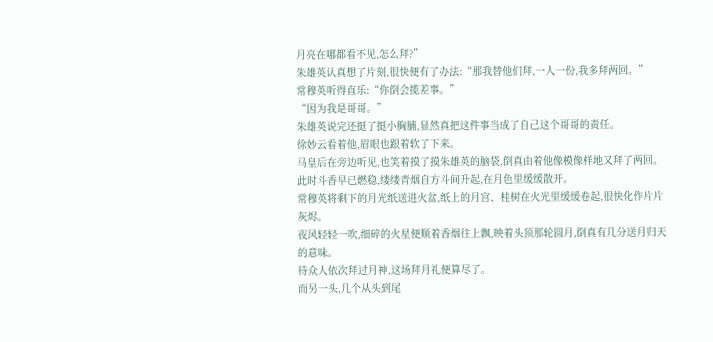月亮在哪都看不见,怎么拜?”
朱雄英认真想了片刻,很快便有了办法:“那我替他们拜,一人一份,我多拜两回。”
常穆英听得直乐:“你倒会揽差事。”
“因为我是哥哥。”
朱雄英说完还挺了挺小胸脯,显然真把这件事当成了自己这个哥哥的责任。
徐妙云看着他,眉眼也跟着软了下来。
马皇后在旁边听见,也笑着摸了摸朱雄英的脑袋,倒真由着他像模像样地又拜了两回。
此时斗香早已燃稳,缕缕青烟自方斗间升起,在月色里缓缓散开。
常穆英将剩下的月光纸送进火盆,纸上的月宫、桂树在火光里缓缓卷起,很快化作片片灰烬。
夜风轻轻一吹,细碎的火星便顺着香烟往上飘,映着头顶那轮圆月,倒真有几分送月归天的意味。
待众人依次拜过月神,这场拜月礼便算尽了。
而另一头,几个从头到尾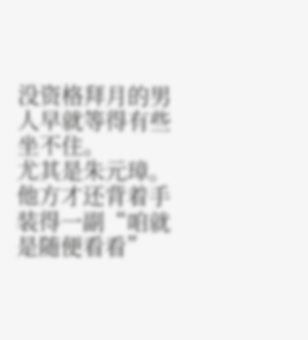没资格拜月的男人早就等得有些坐不住。
尤其是朱元璋。
他方才还背着手装得一副“咱就是随便看看”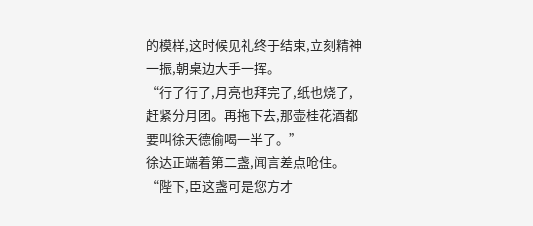的模样,这时候见礼终于结束,立刻精神一振,朝桌边大手一挥。
“行了行了,月亮也拜完了,纸也烧了,赶紧分月团。再拖下去,那壶桂花酒都要叫徐天德偷喝一半了。”
徐达正端着第二盏,闻言差点呛住。
“陛下,臣这盏可是您方才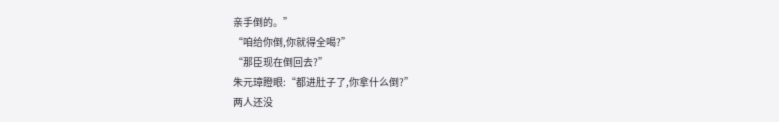亲手倒的。”
“咱给你倒,你就得全喝?”
“那臣现在倒回去?”
朱元璋瞪眼:“都进肚子了,你拿什么倒?”
两人还没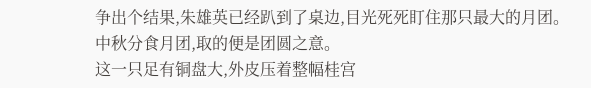争出个结果,朱雄英已经趴到了桌边,目光死死盯住那只最大的月团。
中秋分食月团,取的便是团圆之意。
这一只足有铜盘大,外皮压着整幅桂宫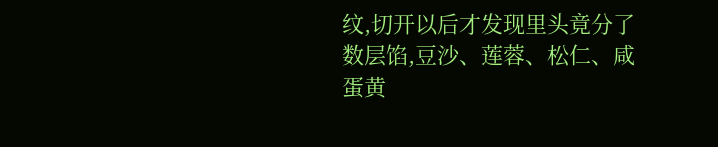纹,切开以后才发现里头竟分了数层馅,豆沙、莲蓉、松仁、咸蛋黄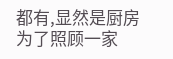都有,显然是厨房为了照顾一家